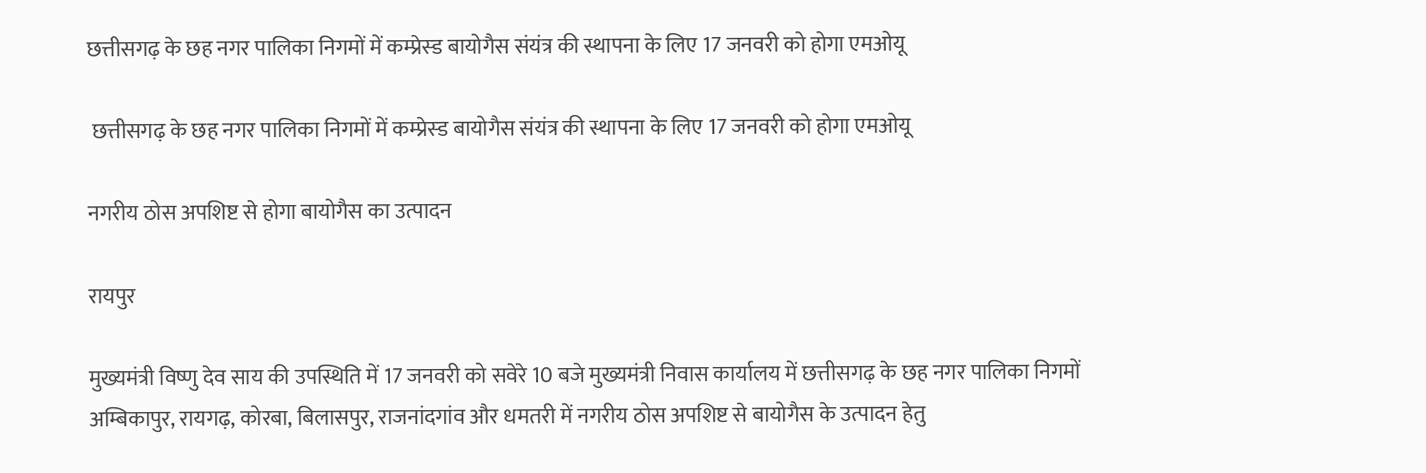छत्तीसगढ़ के छह नगर पालिका निगमों में कम्प्रेस्ड बायोगैस संयंत्र की स्थापना के लिए 17 जनवरी को होगा एमओयू

 छत्तीसगढ़ के छह नगर पालिका निगमों में कम्प्रेस्ड बायोगैस संयंत्र की स्थापना के लिए 17 जनवरी को होगा एमओयू

नगरीय ठोस अपशिष्ट से होगा बायोगैस का उत्पादन

रायपुर

मुख्यमंत्री विष्णु देव साय की उपस्थिति में 17 जनवरी को सवेरे 10 बजे मुख्यमंत्री निवास कार्यालय में छत्तीसगढ़ के छह नगर पालिका निगमों अम्बिकापुर, रायगढ़, कोरबा, बिलासपुर, राजनांदगांव और धमतरी में नगरीय ठोस अपशिष्ट से बायोगैस के उत्पादन हेतु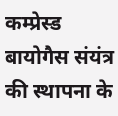कम्प्रेस्ड बायोगैस संयंत्र की स्थापना के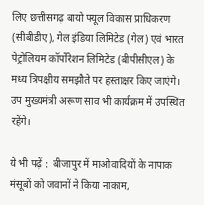लिए छत्तीसगढ़ बायो फ्यूल विकास प्राधिकरण (सीबीडीए), गेल इंडिया लिमिटेड (गेल) एवं भारत पेट्रोलियम कॉर्पोरेशन लिमिटेड (बीपीसीएल) के मध्य त्रिपक्षीय समझौते पर हस्ताक्षर किए जाएंगे। उप मुख्यमंत्री अरूण साव भी कार्यक्रम में उपस्थित रहेंगे।

ये भी पढ़ें :  बीजापुर में माओवादियों के नापाक मंसूबों को जवानों ने किया नाकाम,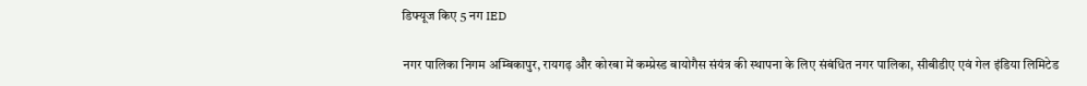डिफ्यूज किए 5 नग IED

नगर पालिका निगम अम्बिकापुर, रायगढ़ और कोरबा में कम्प्रेस्ड बायोगैस संयंत्र की स्थापना के लिए संबंधित नगर पालिका, सीबीडीए एवं गेल इंडिया लिमिटेड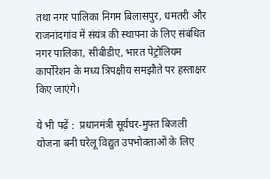तथा नगर पालिका निगम बिलासपुर, धमतरी और राजनांदगांव में संयंत्र की स्थापना के लिए संबंधित नगर पालिका, सीबीडीए, भारत पेट्रोलियम कार्पोरेशन के मध्य त्रिपक्षीय समझौते पर हस्ताक्षर किए जाएंगे।

ये भी पढ़ें :  प्रधानमंत्री सूर्यघर-मुफ्त बिजली योजना बनी घरेलू विद्युत उपभोक्ताओं के लिए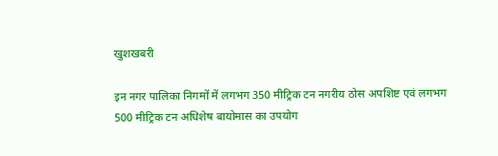खुशखबरी

इन नगर पालिका निगमों में लगभग 350 मीट्रिक टन नगरीय ठोस अपशिष्ट एवं लगभग 500 मीट्रिक टन अधिशेष बायोमास का उपयोग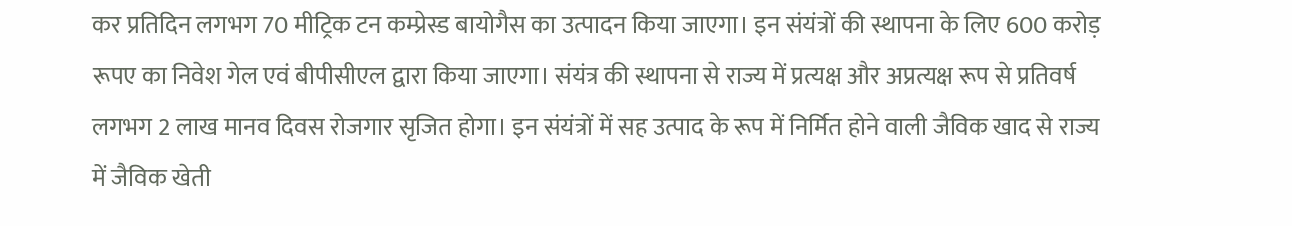कर प्रतिदिन लगभग 70 मीट्रिक टन कम्प्रेस्ड बायोगैस का उत्पादन किया जाएगा। इन संयंत्रों की स्थापना के लिए 600 करोड़ रूपए का निवेश गेल एवं बीपीसीएल द्वारा किया जाएगा। संयंत्र की स्थापना से राज्य में प्रत्यक्ष और अप्रत्यक्ष रूप से प्रतिवर्ष लगभग 2 लाख मानव दिवस रोजगार सृजित होगा। इन संयंत्रों में सह उत्पाद के रूप में निर्मित होने वाली जैविक खाद से राज्य में जैविक खेती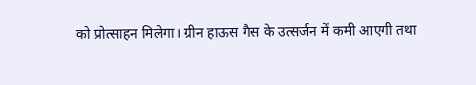को प्रोत्साहन मिलेगा। ग्रीन हाऊस गैस के उत्सर्जन में कमी आएगी तथा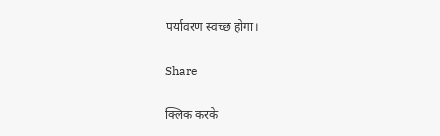पर्यावरण स्वच्छ होगा।

Share

क्लिक करके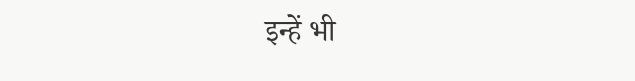इन्हें भी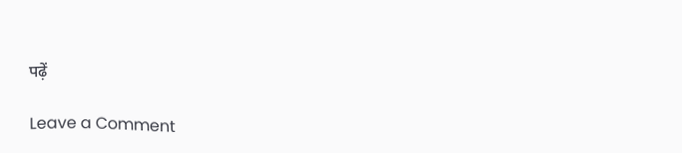पढ़ें

Leave a Comment